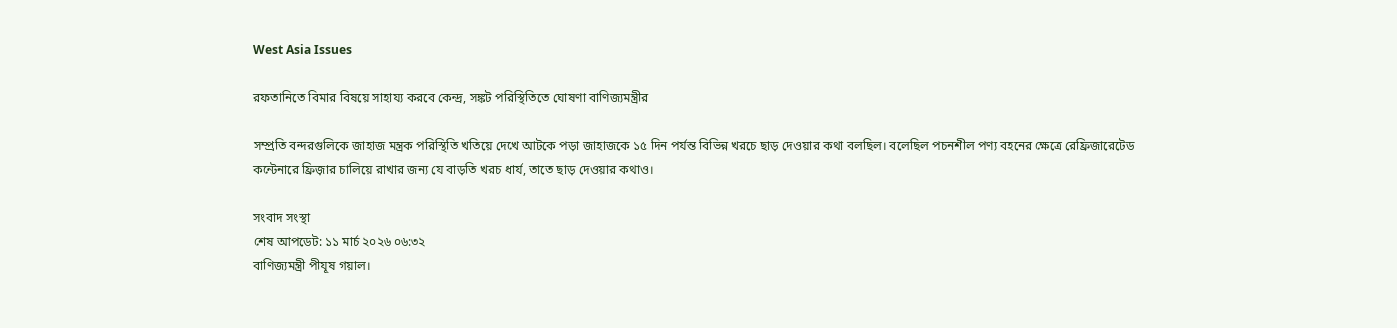West Asia Issues

রফতানিতে বিমার বিষয়ে সাহায্য করবে কেন্দ্র, সঙ্কট পরিস্থিতিতে ঘোষণা বাণিজ্যমন্ত্রীর

সম্প্রতি বন্দরগুলিকে জাহাজ মন্ত্রক পরিস্থিতি খতিয়ে দেখে আটকে পড়া জাহাজকে ১৫ দিন পর্যন্ত বিভিন্ন খরচে ছাড় দেওয়ার কথা বলছিল। বলেছিল পচনশীল পণ্য বহনের ক্ষেত্রে রেফ্রিজারেটেড কন্টেনারে ফ্রিজ়ার চালিয়ে রাখার জন্য যে বাড়তি খরচ ধার্য, তাতে ছাড় দেওয়ার কথাও।

সংবাদ সংস্থা
শেষ আপডেট: ১১ মার্চ ২০২৬ ০৬:৩২
বাণিজ্যমন্ত্রী পীযূষ গয়াল।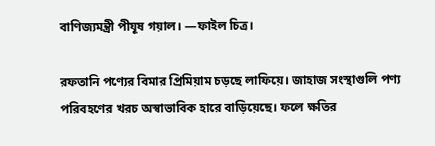বাণিজ্যমন্ত্রী পীযূষ গয়াল। —ফাইল চিত্র।

রফতানি পণ্যের বিমার প্রিমিয়াম চড়ছে লাফিয়ে। জাহাজ সংস্থাগুলি পণ্য পরিবহণের খরচ অস্বাভাবিক হারে বাড়িয়েছে। ফলে ক্ষতির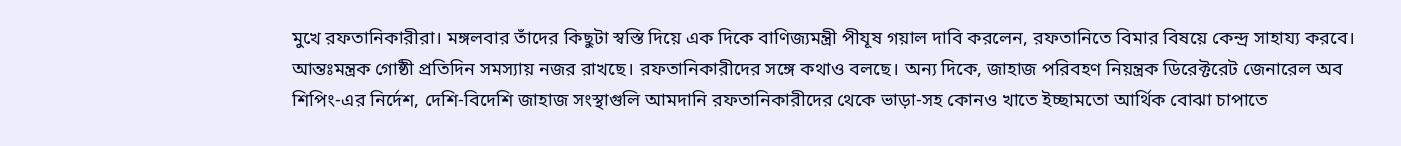মুখে রফতানিকারীরা। মঙ্গলবার তাঁদের কিছুটা স্বস্তি দিয়ে এক দিকে বাণিজ্যমন্ত্রী পীযূষ গয়াল দাবি করলেন, রফতানিতে বিমার বিষয়ে কেন্দ্র সাহায্য করবে। আন্তঃমন্ত্রক গোষ্ঠী প্রতিদিন সমস্যায় নজর রাখছে। রফতানিকারীদের সঙ্গে কথাও বলছে। অন্য দিকে, জাহাজ পরিবহণ নিয়ন্ত্রক ডিরেক্টরেট জেনারেল অব শিপিং-এর নির্দেশ, দেশি-বিদেশি জাহাজ সংস্থাগুলি আমদানি রফতানিকারীদের থেকে ভাড়া-সহ কোনও খাতে ইচ্ছামতো আর্থিক বোঝা চাপাতে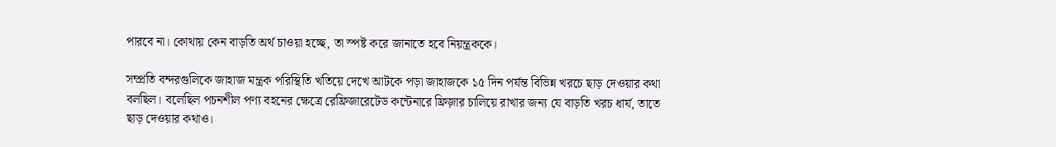পারবে না। কোথায় কেন বাড়তি অর্থ চাওয়া হচ্ছে, তা স্পষ্ট করে জানাতে হবে নিয়ন্ত্রককে।

সম্প্রতি বন্দরগুলিকে জাহাজ মন্ত্রক পরিস্থিতি খতিয়ে দেখে আটকে পড়া জাহাজকে ১৫ দিন পর্যন্ত বিভিন্ন খরচে ছাড় দেওয়ার কথা বলছিল। বলেছিল পচনশীল পণ্য বহনের ক্ষেত্রে রেফ্রিজারেটেড কন্টেনারে ফ্রিজ়ার চালিয়ে রাখার জন্য যে বাড়তি খরচ ধার্য, তাতে ছাড় দেওয়ার কথাও।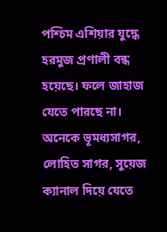পশ্চিম এশিয়ার যুদ্ধে হরমুজ প্রণালী বন্ধ হয়েছে। ফলে জাহাজ যেতে পারছে না। অনেকে ভূমধ্যসাগর, লোহিত সাগর, সুয়েজ ক্যানাল দিয়ে যেতে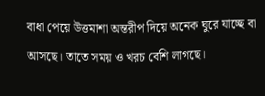বাধা পেয়ে উত্তমাশা অন্তরীপ দিয়ে অনেক ঘুরে যাচ্ছে বা আসছে। তাতে সময় ও খরচ বেশি লাগছে।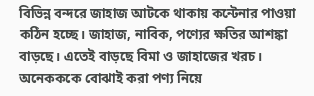বিভিন্ন বন্দরে জাহাজ আটকে থাকায় কন্টেনার পাওয়া কঠিন হচ্ছে। জাহাজ, নাবিক, পণ্যের ক্ষতির আশঙ্কা বাড়ছে। এতেই বাড়ছে বিমা ও জাহাজের খরচ। অনেকককে বোঝাই করা পণ্য নিয়ে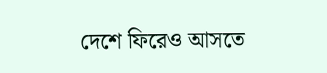দেশে ফিরেও আসতে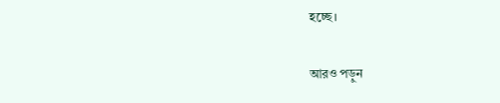হচ্ছে।

আরও পড়ুন